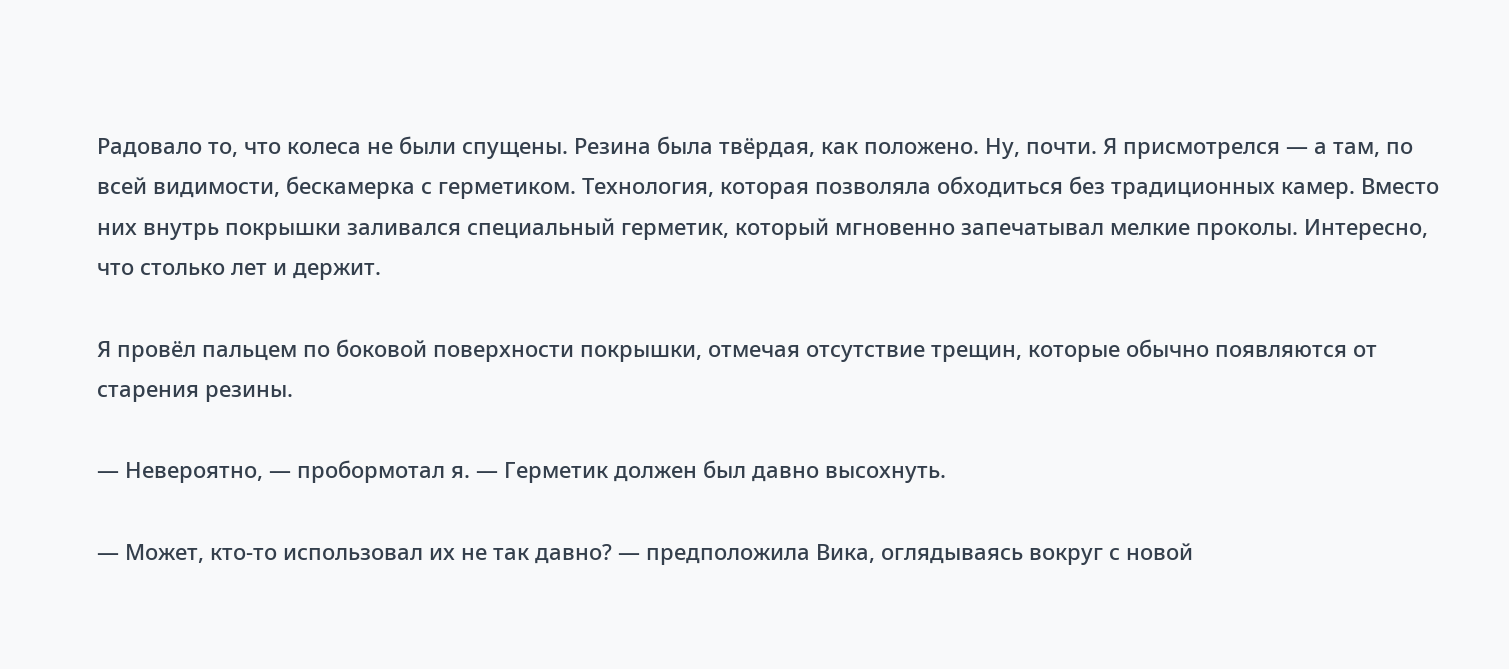Радовало то, что колеса не были спущены. Резина была твёрдая, как положено. Ну, почти. Я присмотрелся — а там, по всей видимости, бескамерка с герметиком. Технология, которая позволяла обходиться без традиционных камер. Вместо них внутрь покрышки заливался специальный герметик, который мгновенно запечатывал мелкие проколы. Интересно, что столько лет и держит.

Я провёл пальцем по боковой поверхности покрышки, отмечая отсутствие трещин, которые обычно появляются от старения резины.

— Невероятно, — пробормотал я. — Герметик должен был давно высохнуть.

— Может, кто-то использовал их не так давно? — предположила Вика, оглядываясь вокруг с новой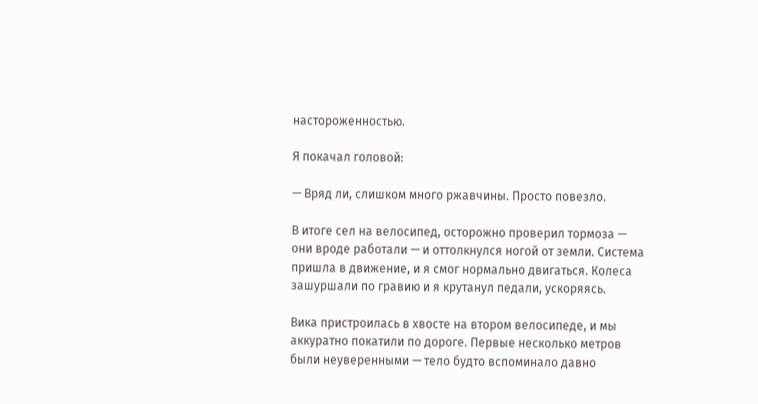настороженностью.

Я покачал головой:

— Вряд ли, слишком много ржавчины. Просто повезло.

В итоге сел на велосипед, осторожно проверил тормоза — они вроде работали — и оттолкнулся ногой от земли. Система пришла в движение, и я смог нормально двигаться. Колеса зашуршали по гравию и я крутанул педали, ускоряясь.

Вика пристроилась в хвосте на втором велосипеде, и мы аккуратно покатили по дороге. Первые несколько метров были неуверенными — тело будто вспоминало давно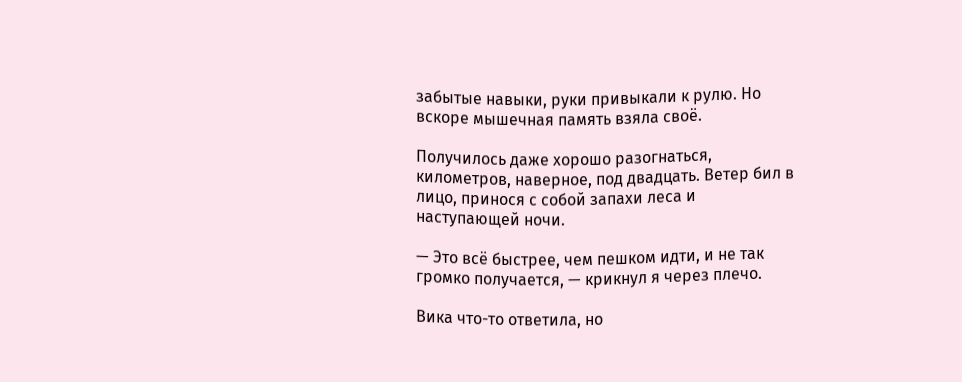забытые навыки, руки привыкали к рулю. Но вскоре мышечная память взяла своё.

Получилось даже хорошо разогнаться, километров, наверное, под двадцать. Ветер бил в лицо, принося с собой запахи леса и наступающей ночи.

— Это всё быстрее, чем пешком идти, и не так громко получается, — крикнул я через плечо.

Вика что-то ответила, но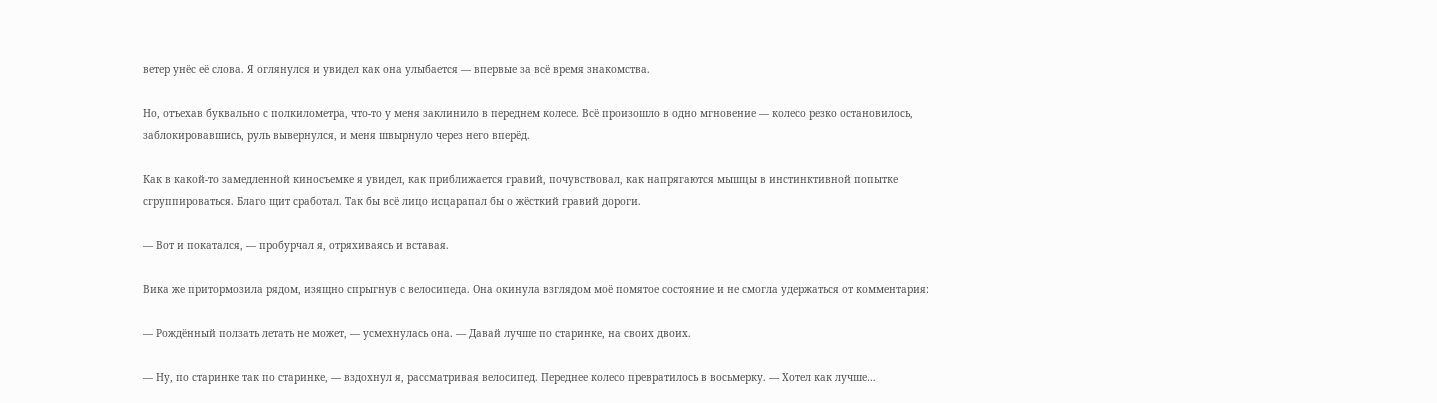ветер унёс её слова. Я оглянулся и увидел как она улыбается — впервые за всё время знакомства.

Но, отъехав буквально с полкилометра, что-то у меня заклинило в переднем колесе. Всё произошло в одно мгновение — колесо резко остановилось, заблокировавшись, руль вывернулся, и меня швырнуло через него вперёд.

Как в какой-то замедленной киносъемке я увидел, как приближается гравий, почувствовал, как напрягаются мышцы в инстинктивной попытке сгруппироваться. Благо щит сработал. Так бы всё лицо исцарапал бы о жёсткий гравий дороги.

— Вот и покатался, — пробурчал я, отряхиваясь и вставая.

Вика же притормозила рядом, изящно спрыгнув с велосипеда. Она окинула взглядом моё помятое состояние и не смогла удержаться от комментария:

— Рождённый ползать летать не может, — усмехнулась она. — Давай лучше по старинке, на своих двоих.

— Ну, по старинке так по старинке, — вздохнул я, рассматривая велосипед. Переднее колесо превратилось в восьмерку. — Хотел как лучше…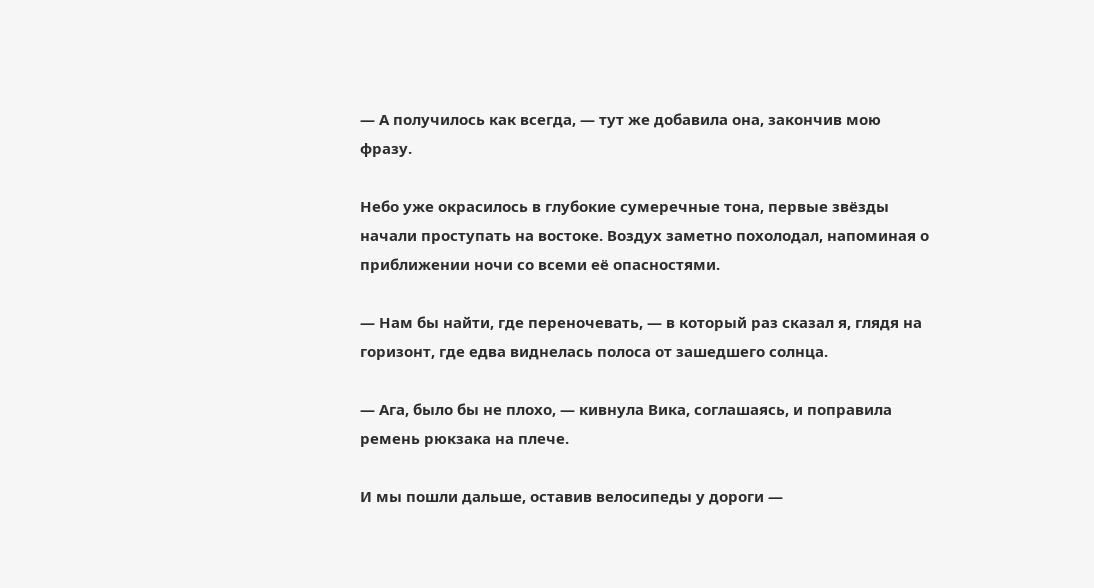— А получилось как всегда, — тут же добавила она, закончив мою фразу.

Небо уже окрасилось в глубокие сумеречные тона, первые звёзды начали проступать на востоке. Воздух заметно похолодал, напоминая о приближении ночи со всеми её опасностями.

— Нам бы найти, где переночевать, — в который раз сказал я, глядя на горизонт, где едва виднелась полоса от зашедшего солнца.

— Ага, было бы не плохо, — кивнула Вика, соглашаясь, и поправила ремень рюкзака на плече.

И мы пошли дальше, оставив велосипеды у дороги —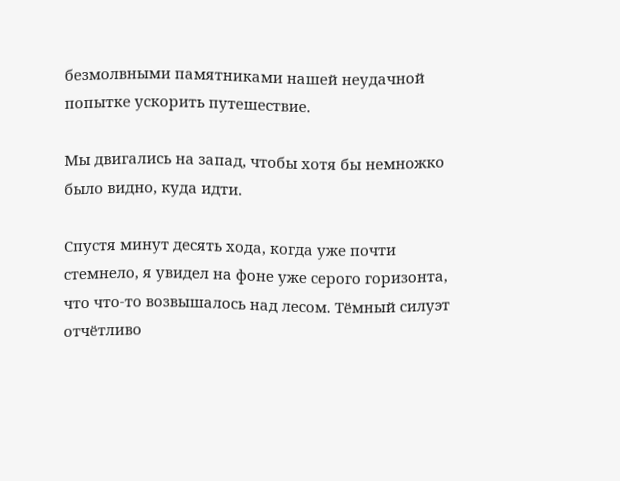безмолвными памятниками нашей неудачной попытке ускорить путешествие.

Мы двигались на запад, чтобы хотя бы немножко было видно, куда идти.

Спустя минут десять хода, когда уже почти стемнело, я увидел на фоне уже серого горизонта, что что-то возвышалось над лесом. Тёмный силуэт отчётливо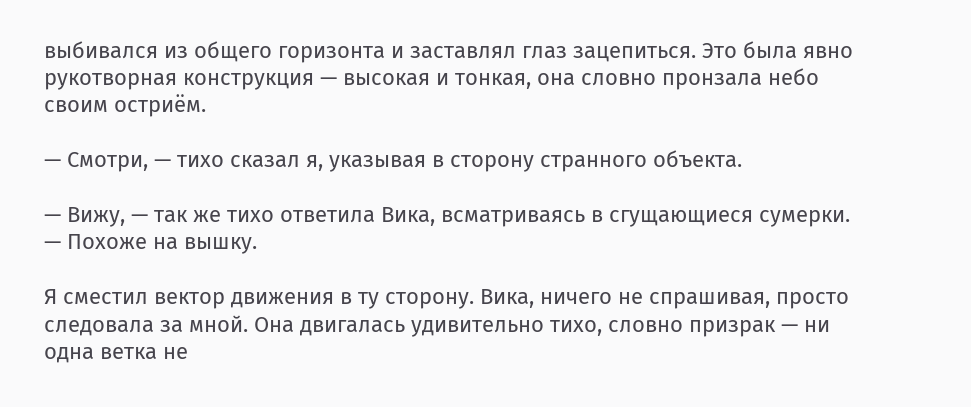выбивался из общего горизонта и заставлял глаз зацепиться. Это была явно рукотворная конструкция — высокая и тонкая, она словно пронзала небо своим остриём.

— Смотри, — тихо сказал я, указывая в сторону странного объекта.

— Вижу, — так же тихо ответила Вика, всматриваясь в сгущающиеся сумерки. — Похоже на вышку.

Я сместил вектор движения в ту сторону. Вика, ничего не спрашивая, просто следовала за мной. Она двигалась удивительно тихо, словно призрак — ни одна ветка не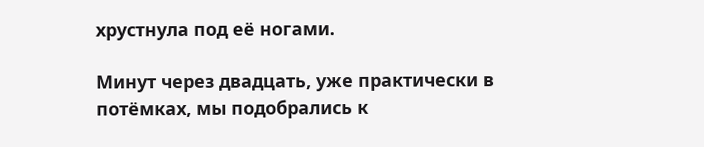хрустнула под её ногами.

Минут через двадцать, уже практически в потёмках, мы подобрались к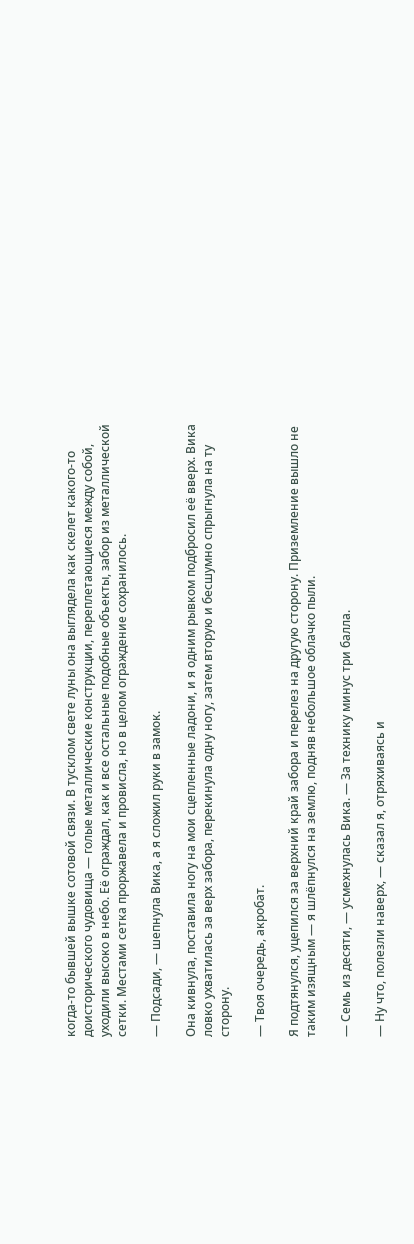когда-то бывшей вышке сотовой связи. В тусклом свете луны она выглядела как скелет какого-то доисторического чудовища — голые металлические конструкции, переплетающиеся между собой, уходили высоко в небо. Её ограждал, как и все остальные подобные объекты, забор из металлической сетки. Местами сетка проржавела и провисла, но в целом ограждение сохранилось.

— Подсади, — шепнула Вика, а я сложил руки в замок.

Она кивнула, поставила ногу на мои сцепленные ладони, и я одним рывком подбросил её вверх. Вика ловко ухватилась за верх забора, перекинула одну ногу, затем вторую и бесшумно спрыгнула на ту сторону.

— Твоя очередь, акробат.

Я подтянулся, уцепился за верхний край забора и перелез на другую сторону. Приземление вышло не таким изящным — я шлёпнулся на землю, подняв небольшое облачко пыли.

— Семь из десяти, — усмехнулась Вика. — За технику минус три балла.

— Ну что, полезли наверх, — сказал я, отряхиваясь и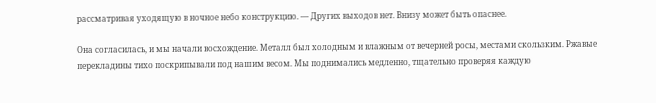рассматривая уходящую в ночное небо конструкцию. — Других выходов нет. Внизу может быть опаснее.

Она согласилась, и мы начали восхождение. Металл был холодным и влажным от вечерней росы, местами скользким. Ржавые перекладины тихо поскрипывали под нашим весом. Мы поднимались медленно, тщательно проверяя каждую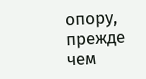опору, прежде чем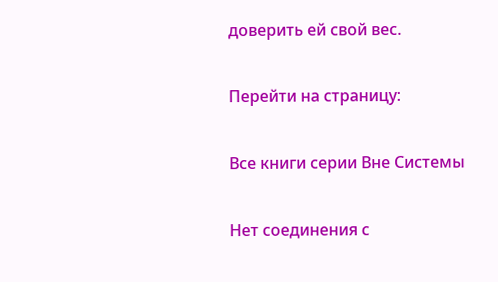доверить ей свой вес.

Перейти на страницу:

Все книги серии Вне Системы

Нет соединения с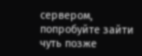сервером, попробуйте зайти чуть позже